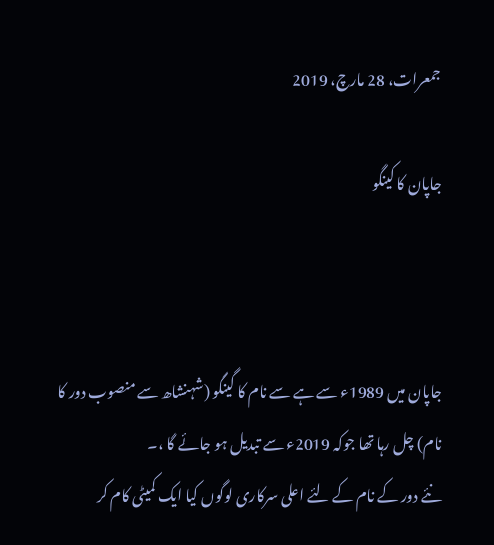جمعرات، 28 مارچ، 2019

جاپان کا کینگو



جاپان میں 1989ء سے ہے سے نام کا گینگو (شہنشاھ سے منصوب دور کا نام) چل رہا تھا جوکہ 2019ء سے تبدیل ہو جائے گا ،۔
نئے دور کے نام کے لئے اعلی سرکاری لوگوں کیا ایک کمیٹی کام کر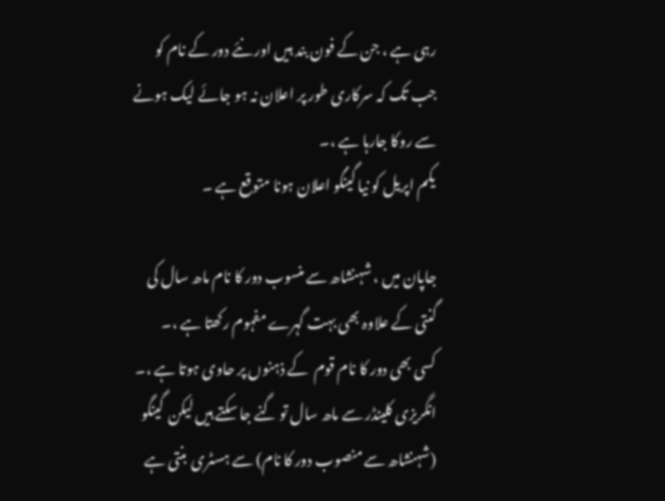رہی ہے ، جن کے فون بند ہیں اور نئے دور کے نام کو جب تک کہ سرکاری طور پر اعلان نہ ہو جائے لیک ہونے سے روکا جارہا ہے ،۔
یکم اپریل کو نیا گینگو اعلان ہونا متوقع ہے ۔

جاپان میں ، شہنشاھ سے منسوب دور کا نام ماھ سال کی گنتی کے علاوہ بھی بہت گہرے مفہوم رکھتا ہے ،۔
کسی بھی دور کا نام قوم  کے ذہنوں پر حاوی ہوتا ہے ،۔
انگریزی کلینڈر سے ماھ سال تو گنے جا سکتے ہیں لیکن  گینگو (شہنشاھ سے منصوب دور کا نام) سے ہسٹری  بنتی ہے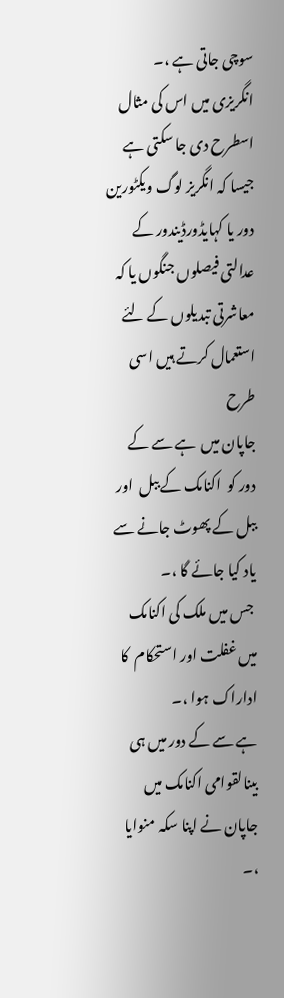سوچی جاتی ہے ،۔
انگریزی میں اس کی مثال اسطرح دی جا سکتی ہے جیسا کہ انگریز لوگ ویکٹورین دور یا کہایڈورڈیندور کے عدالتی فیصلوں جنگوں یا کہ معاشرتی تبدیلوں کے لئے استعمال کرتے ہیں اسی طرح
جاپان میں  ہے سے کے دور کو  اکنامک کے ببل  اور ببل کے پھوٹ جانے سے یاد کیا جائے گا ،۔
 جس میں ملک کی اکنامک میں غفلت اور استحکام  کا اداراک ہوا ،۔
ہے سے کے دور میں ہی  بینالقوامی اکنامک میں جاپان نے اپنا سکہ منوایا ،۔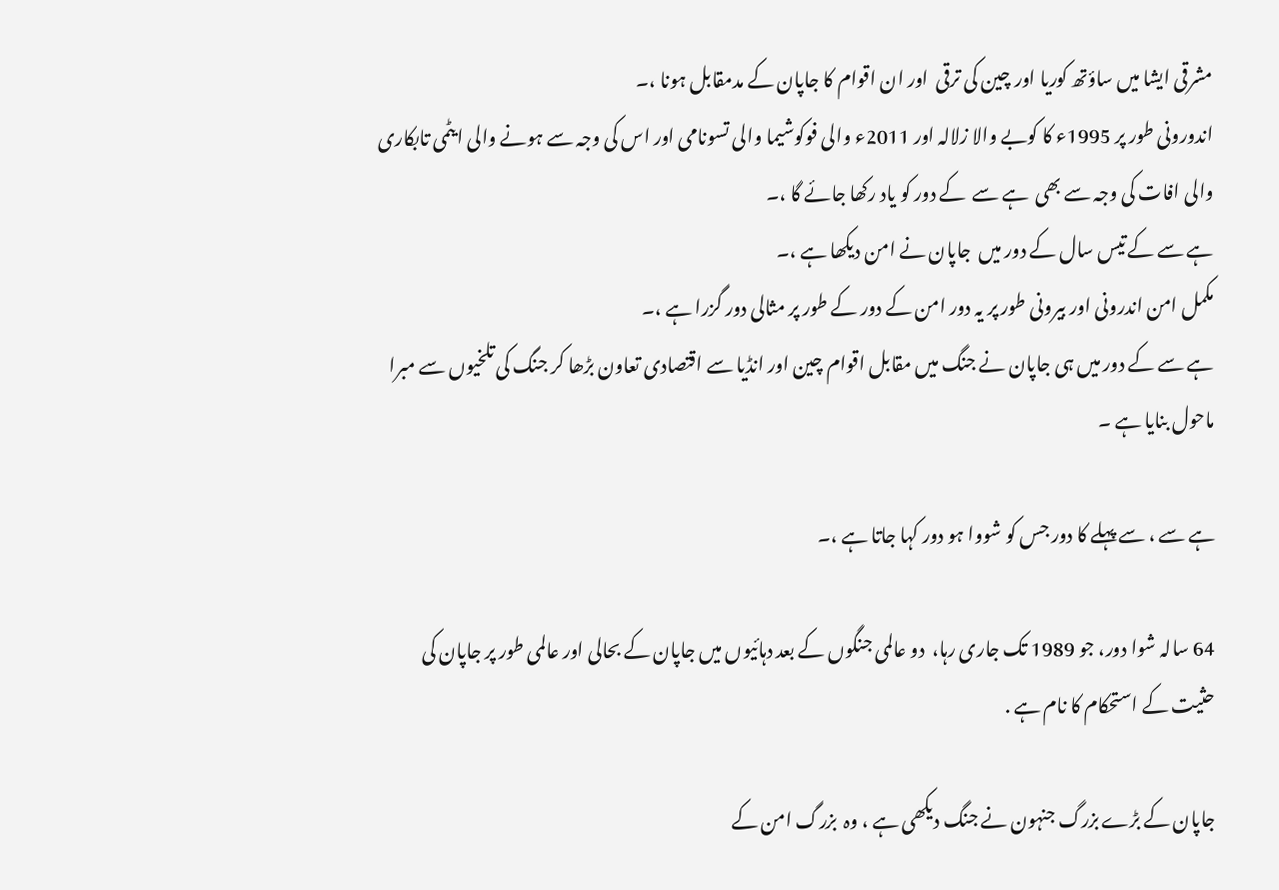مشرقی ایشا میں ساؤتھ کوریا اور چین کی ترقی  اور ان اقوام کا جاپان کے مدمقابل ہونا ،۔
اندورونی طور پر 1995ء کا کوبے والا زلالہ اور 2011ء والی فوکوشیما والی تسونامی اور اس کی وجہ سے ہونے والی ایٹمی تابکاری والی افات کی وجہ سے بھی  ہے سے  کے دور کو یاد رکھا جائے گا ،۔
ہے سے کے تیس سال کے دور میں  جاپان نے امن دیکھا ہے ،۔
مکمل امن اندرونی اور بیرونی طور پر یہ دور امن کے دور کے طور پر مثالی دور گزرا ہے ،۔
ہے سے کے دور میں ہی جاپان نے جنگ میں مقابل اقوام چین اور انڈیا سے اقتصادی تعاون بڑھا کر جنگ کی تلخیوں سے مبرا ماحول بنایا ہے ۔

ہے سے ، سے پہلے کا دور جس کو شووا ہو دور کہا جاتا ہے ،۔

64 سالہ شوا دور، جو 1989 تک جاری رہا،  دو عالمی جنگوں کے بعد دہائیوں میں جاپان کے بحالی اور عالمی طور پر جاپان کی حثیت کے استحکام کا نام ہے .

جاپان کے بڑے بزرگ جنہون نے جنگ دیکھی ہے ، وہ  بزرگ امن کے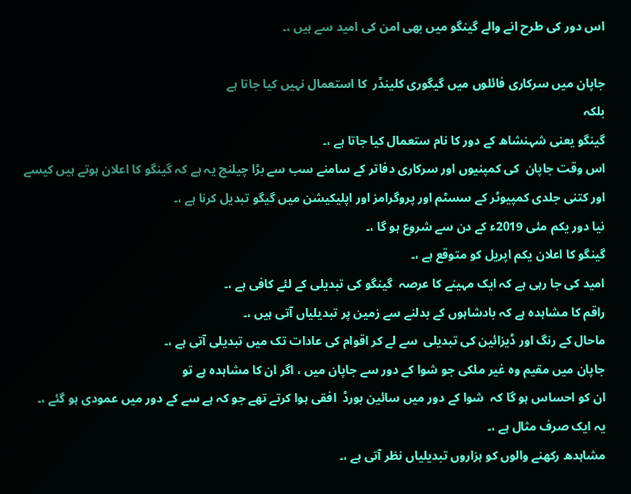اس دور کی طرح انے والے گینگو میں بھی امن کی امید سے ہیں ،۔

جاپان میں سرکاری فائلوں میں گیگوری کلینڈر  کا استعمال نہیں کیا جاتا ہے
بلکہ
گینگو یعنی شہنشاھ کے دور کا نام ستعمال کیا جاتا ہے ،۔
اس وقت جاپان  کی کمپنیوں اور سرکاری دفاتر کے سامنے سب سے بڑا چیلنج یہ ہے کہ گینگو کا اعلان ہوتے ہیں کیسے اور کتنی جلدی کمپیوٹر کے سسٹم اور پروگرامز اور اپلیکیشن میں گیگو تبدیل کرنا ہے ،۔
نیا دور یکم مئی 2019ء کے دن سے شروع ہو گا ،۔
گینگو کا اعلان یکم اپریل کو متوقع ہے ،۔
امید کی جا رہی ہے کہ ایک مہینے کا عرصہ  گینگو کی تبدیلی کے لئے کافی ہے ،۔
راقم کا مشاہدہ ہے کہ بادشاہوں کے بدلنے سے زمین پر تبدیلیاں آتی ہیں ،۔
ماحال کے رنگ اور ڈیزائین کی تبدیلی  سے لے کر اقوام کی عادات تک میں تبدیلی آتی ہے ،۔
جاپان میں مقیم وہ غیر ملکی جو شوا کے دور سے جاپان میں ، اگر ان کا مشاہدہ ہے تو
ان کو احساس ہو گا کہ  شوا کے دور میں سائین بورڈ  افقی ہوا کرتے تھے جو کہ ہے سے کے دور میں عمودی ہو گئے ،۔
یہ ایک صرف مثال ہے ،۔
مشاہدھ رکھنے والوں کو ہزاروں تبدیلیاں نظر آتی ہے ،۔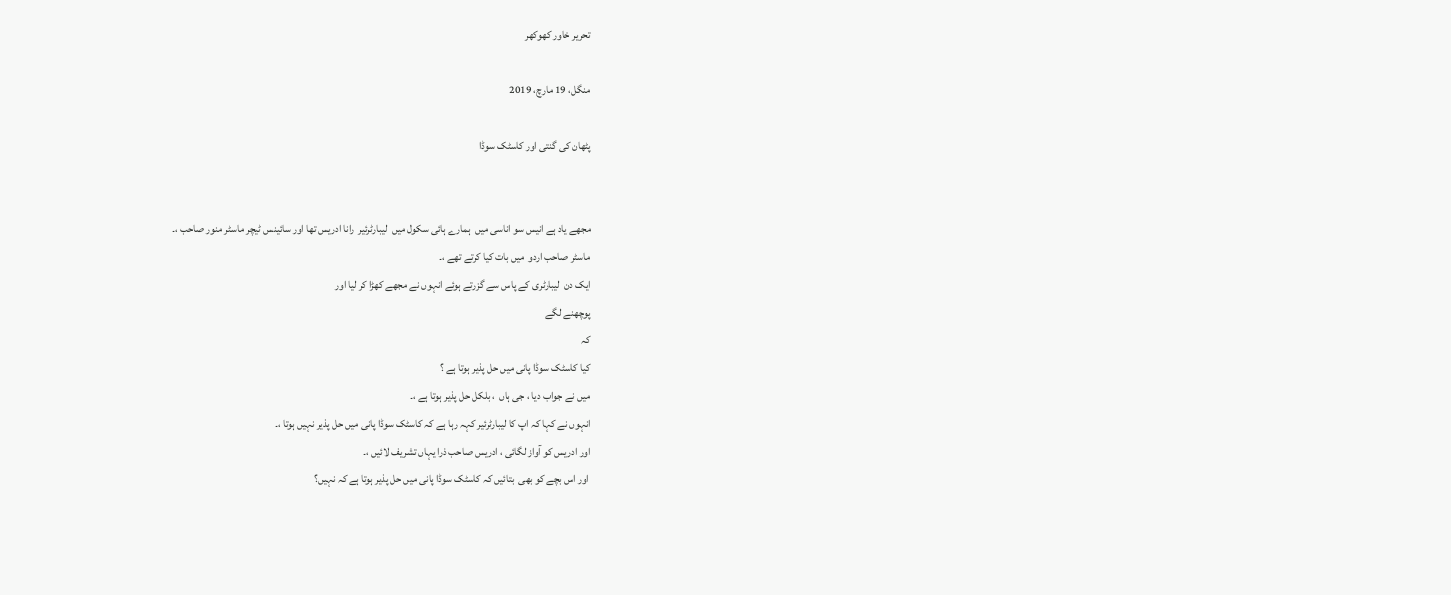تحریر خاور کھوکھر

منگل، 19 مارچ، 2019

پٹھان کی گنتی اور کاسٹک سوڈا


مجھے یاد ہے انیس سو اناسی میں  ہمارے ہائی سکول میں  لیبارٹرئیر  رانا ادریس تھا اور سائینس ٹیچر ماسٹر منور صاحب ،۔
ماسٹر صاحب اردو  میں بات کیا کرتے تھے ،۔
ایک دن  لیبارٹری کے پاس سے گزرتے ہوئے انہوں نے مجھے کھڑا کر لیا اور
پوچھنے لگے
کہ
کیا کاسٹک سوڈا پانی میں حل پذیر ہوتا ہے ؟
میں نے جواب دیا ، جی ہاں  ، بلکل حل پذیر ہوتا ہے ،۔
انہوں نے کہا کہ اپ کا لیبارٹرئیر کہہ رہا ہے کہ کاسٹک سوڈا پانی میں حل پذیر نہیں ہوتا ،۔
اور ادریس کو آواز لگائی ، ادریس صاحب ذرا یہاں تشریف لائیں ،۔
 اور اس بچے کو بھی  بتائیں کہ کاسٹک سوڈا پانی میں حل پذیر ہوتا ہے کہ نہیں؟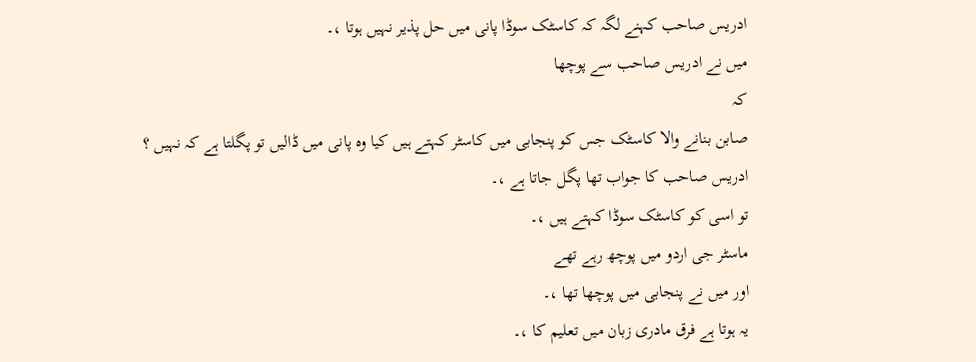ادریس صاحب کہنے لگہ کہ کاسٹک سوڈا پانی میں حل پذیر نہیں ہوتا ،۔
میں نے ادریس صاحب سے پوچھا
کہ
صابن بنانے والا کاسٹک جس کو پنجابی میں کاسٹر کہتے ہیں کیا وہ پانی میں ڈالیں تو پگلتا ہے کہ نہیں ؟
ادریس صاحب کا جواب تھا پگل جاتا ہے ،۔
تو اسی کو کاسٹک سوڈا کہتے ہیں ،۔
ماسٹر جی اردو میں پوچھ رہے تھے
اور میں نے پنجابی میں پوچھا تھا ،۔
یہ ہوتا ہے فرق مادری زبان میں تعلیم کا ،۔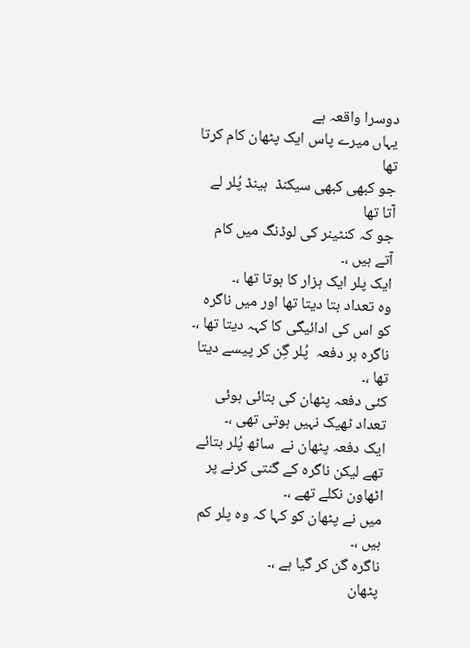دوسرا واقعہ ہے
یہاں میرے پاس ایک پٹھان کام کرتا تھا
جو کبھی کبھی سیکنڈ  ہینڈ پُلر لے آتا تھا
جو کہ کنٹینر کی لوڈنگ میں کام آتے ہیں ،۔
ایک پلر ایک ہزار کا ہوتا تھا ،۔
وہ تعداد بتا دیتا تھا اور میں ناگرہ کو اس کی ادائیگی کا کہہ دیتا تھا ،۔
ناگرہ ہر دفعہ  پُلر گِن کر پیسے دیتا تھا ،۔
کئی دفعہ پٹھان کی بتائی ہوئی تعداد ٹھیک نہیں ہوتی تھی ،۔
ایک دفعہ پٹھان نے  ساٹھ پُلر بتائے تھے لیکن ناگرہ کے گنتی کرنے پر اٹھاون نکلے تھے ،۔
میں نے پٹھان کو کہا کہ وہ پلر کم ہیں ،۔
ناگرہ گن کر گیا ہے ،۔
پٹھان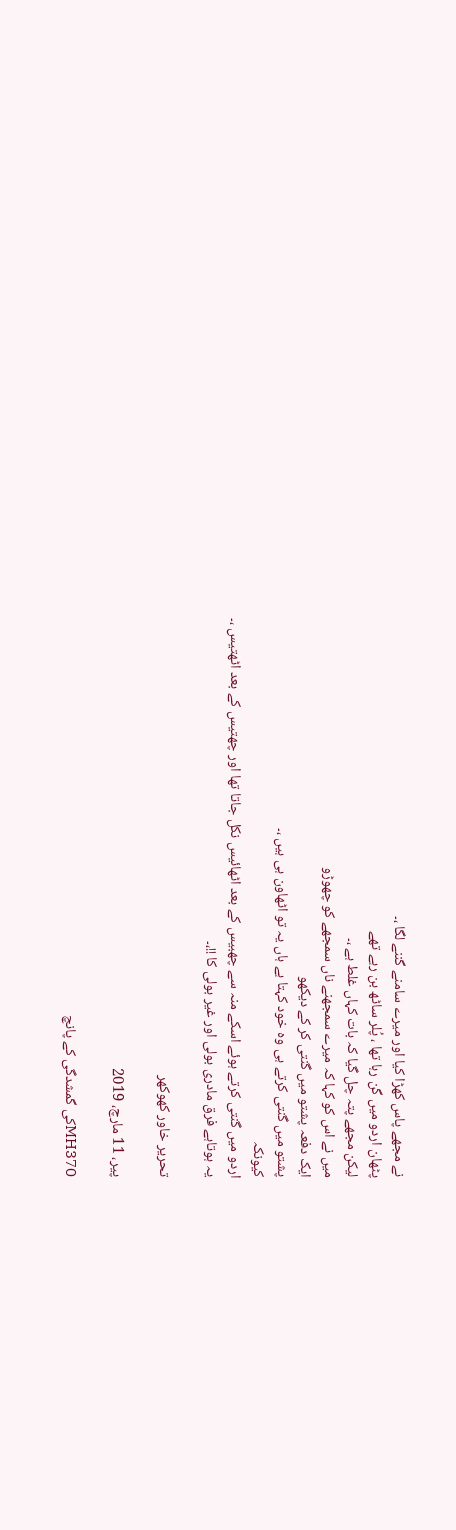نے مجھے پاس کھڑا کیا اور میرے سامنے گننے لگا ،۔
پٹھان اردو میں گن رہا تھا ، پُلر ساٹھ بن رہے تھے
لیکن مجھے پتہ چل گیا کہ بات کہاں غلط ہے ،۔
میں نے اس کو کہا کہ میرے سمجھنے ناں سمجھے کو چھوڑو
ایک دفعہ پشتو میں گنتی کر کے دیکھو
پشتو میں گنتی کرتے ہی وہ خود کہتا ہے ہاں یہ تو اٹھاون ہی ہیں ،۔
کیونکہ
اردو میں گنتی کرتے ہوئے اسکے منہ سے چھبیس کے بعد اٹھائیس نکل جاتا تھا اور چھتیس کے بعد اٹھتیس ،۔
یہ ہوتاہے فرق مادری بولی اور غیر بولی کا !!،۔

تحریر خاور کھوکھر

پیر، 11 مارچ، 2019

MH370کی گمشدگی کے پانچ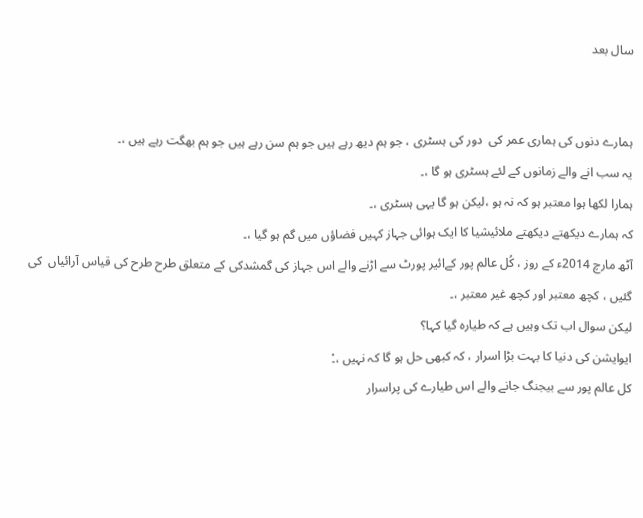سال بعد


ہمارے دنوں کی ہماری عمر کی  دور کی ہسٹری ، جو ہم دیھ رہے ہیں جو ہم سن رہے ہیں جو ہم بھگت رہے ہیں ،۔
یہ سب انے والے زمانوں کے لئے ہسٹری ہو گا ،۔
ہمارا لکھا ہوا معتبر ہو کہ نہ ہو ،لیکن ہو گا یہی ہسٹری ،۔
کہ ہمارے دیکھتے دیکھتے ملائیشیا کا ایک ہوائی جہاز کہیں فضاؤں میں گم ہو گیا ،۔
آٹھ مارچ 2014ء کے روز ، کُل عالم پور کےائیر پورٹ سے اڑنے والے اس جہاز کی گمشدکی کے متعلق طرح طرح کی قیاس آرائیاں  کی گئیں ، کچھ معتبر اور کچھ غیر معتبر ،۔
لیکن سوال اب تک وہیں ہے کہ طیارہ گیا کہا؟
ایوایشن کی دنیا کا بہت بڑا اسرار ، کہ کبھی حل ہو گا کہ نہیں ،۔ْ
کل عالم پور سے بیجنگ جانے والے اس طیارے کی پراسرار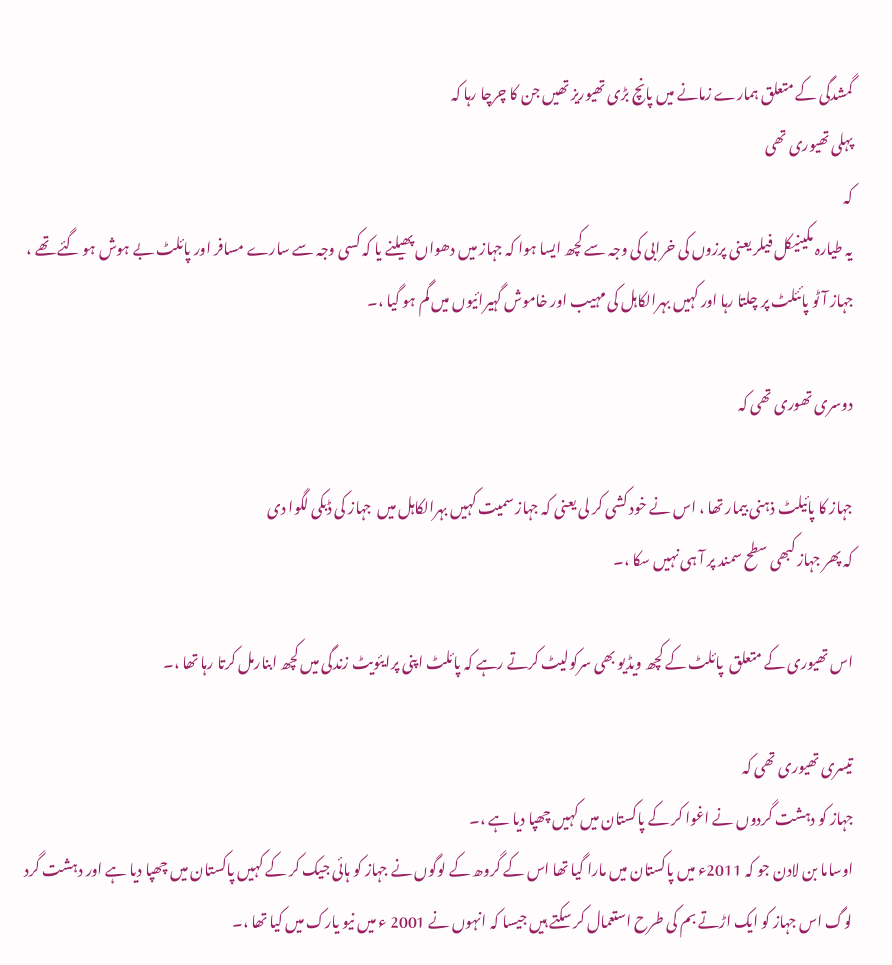گمشدگی کے متعلق ہمارے زمانے میں پانچ بڑی تھیوریز تھیں جن کا چرچا رہا کہ
پہلی تھیوری تھی
کہ
یہ طیارہ مکینیکل فیلر یعنی پرزوں کی خرابی کی وجہ سے کچھ ایسا ہوا کہ جہاز میں دھواں پھیلنے یا کہ کسی وجہ سے سارے مسافر اور پائلٹ بے ہوش ہو گئے تھے ، جہاز آٹو پائئلٹ پر چلتا رہا اور کہیں بہرالکاہل کی مہیب اور خاموش گہیرائیوں میں گم ہو گیا ،۔

دوسری تھوری تھی کہ

جہاز کا پائیلٹ ذہنی بیمار تھا ، اس نے خود کشی کر لی یعنی کہ جہاز سمیت کہیں بہرالکاہل میں  جہاز کی ڈبکی لگوا دی
کہ پھر جہاز کبھی سطح سمند پر آ ہی نہیں سکا ،۔

اس تھیوری کے متعلق  پائلٹ کے کچھ ویڈیو بھی سرکولیٹ کرتے رہے کہ پائلٹ اپنی پرایئویٹ زندگی میں کچھ ابنارمل کرتا رہا تھا ،۔

تیسری تھیوری تھی کہ
جہاز کو دہشت گردوں نے اغوا کر کے پاکستان میں کہیں چھپا دیا ہے ،۔
اوساما بن لادن جو کہ 2011ء میں پاکستان میں مارا گیا تھا اس کے گروھ کے لوگوں نے جہاز کو ہائی جیک کر کے کہیں پاکستان میں چھپا دیا ہے اور دہشت گرد لوگ اس جہاز کو ایک اڑتے بم کی طرح استعمال کر سکتے ہیں جیسا کہ انہوں نے 2001 ء میں نیو یارک میں کیا تھا ،۔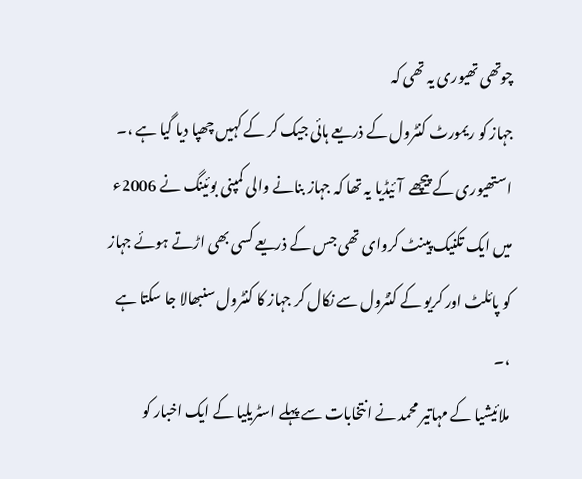چوتھی تھیوری یہ تھی کہ
جہاز کو ریمورٹ کنٹرول کے ذریعے ہائی جیک کر کے کہیں چھپا دیا گیا ہے ،۔
استھیوری کے پیچھے  آئیڈیا یہ تھا کہ جہاز بنانے والی کمپنی بوئینگ نے 2006ء میں ایک تکنیک پینٹ کروای تھی جس کے ذریعے کسی بھی اڑتے ہوئے جہاز کو پائلٹ اور کریو کے کنٹرول سے نکال کر جہاز کا کنٹرول سنبھالا جا سکتا ہے ،۔
ملائیشیا کے مہاتیر محمد نے انتخابات سے پہلے اسٹریلیا کے ایک اخبار کو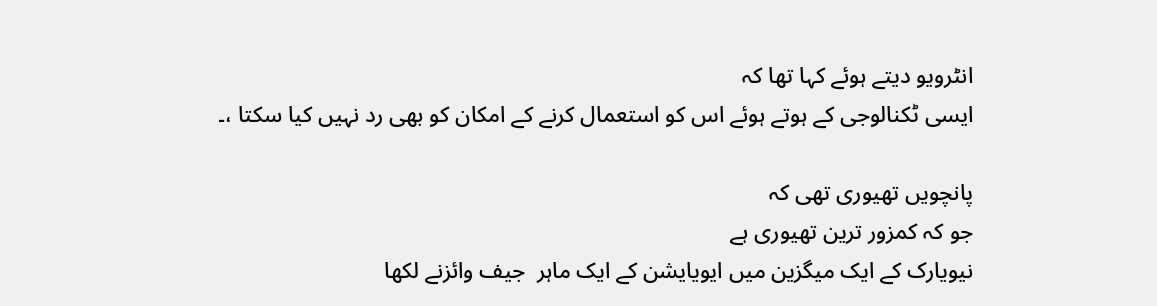انٹرویو دیتے ہوئے کہا تھا کہ
ایسی ٹکنالوجی کے ہوتے ہوئے اس کو استعمال کرنے کے امکان کو بھی رد نہیں کیا سکتا ،۔

پانچویں تھیوری تھی کہ
جو کہ کمزور ترین تھیوری ہے
نیویارک کے ایک میگزین میں ایویایشن کے ایک ماہر  جیف وائزنے لکھا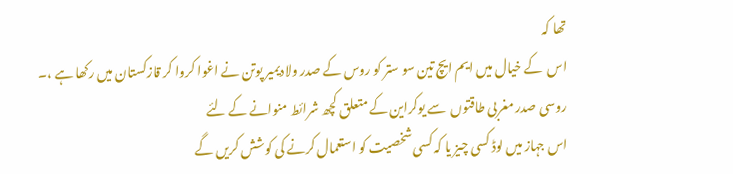تھا کہ
اس  کے خیال میں ایم ایچ تین سو ستر کو روس کے صدر ولادیمیر پوتن نے اغوا کروا کر قازکستان میں رکھا ہے ،۔
روسی صدر مغربی طاقتوں  سے یوکراین کے متعلق کچھ شرائط منوانے کے لئے
اس جہاز میں لوڈ کسی چیز یا کہ کسی شخصیت کو استعمال کرنے کی کوشش کریں گے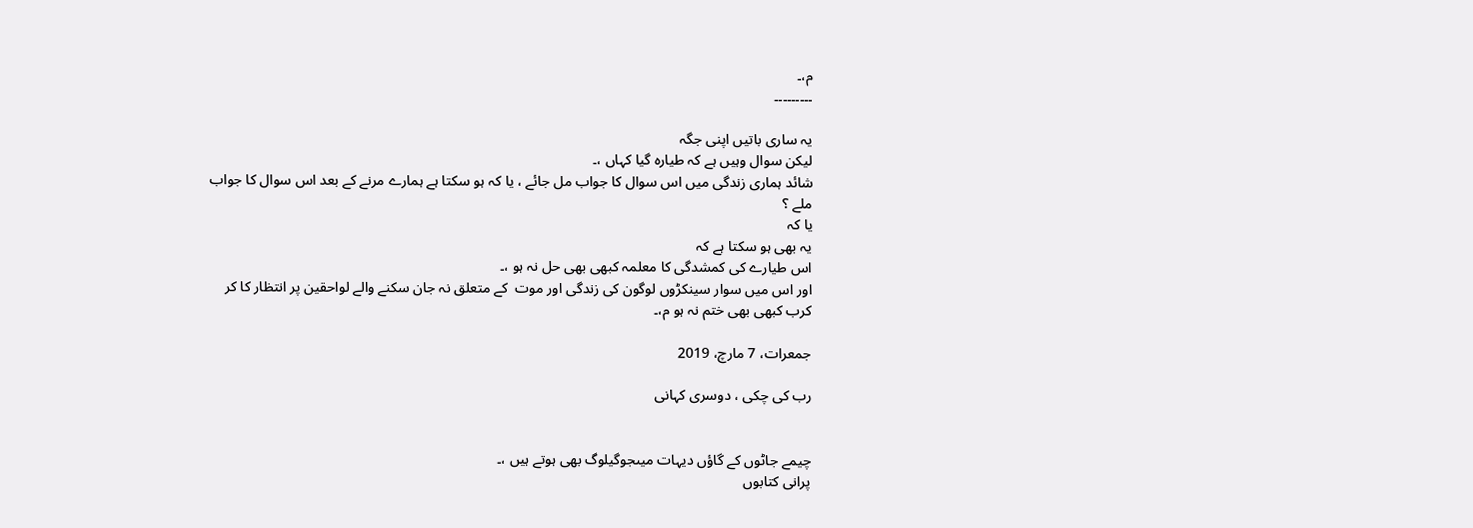م،۔
۔۔۔۔۔۔۔۔۔

یہ ساری باتیں اپنی جگہ
لیکن سوال وہیں ہے کہ طیارہ گیا کہاں ،۔
شائد ہماری زندگی میں اس سوال کا جواب مل جائے ، یا کہ ہو سکتا ہے ہمارے مرنے کے بعد اس سوال کا جواب ملے ؟
یا کہ
یہ بھی ہو سکتا ہے کہ
اس طیارے کی کمشدگی کا معلمہ کبھی بھی حل نہ ہو ،۔
اور اس میں سوار سینکڑوں لوگون کی زندگی اور موت  کے متعلق نہ جان سکنے والے لواحقین پر انتظار کا کر کرب کبھی بھی ختم نہ ہو م،۔

جمعرات، 7 مارچ، 2019

رب کی چکی ، دوسری کہانی


چیمے جاٹوں کے گاؤں دیہات میںجوگیلوگ بھی ہوتے ہیں ،۔
پرانی کتابوں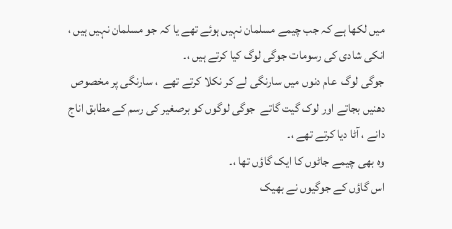میں لکھا ہے کہ جب چیمے مسلمان نہیں ہوئے تھے یا کہ جو مسلمان نہیں ہیں ، انکی شادی کی رسومات جوگی لوگ کیا کرتے ہیں ،۔
جوگی لوگ  عام دنوں میں سارنگی لے کر نکلا کرتے تھے  ، سارنگی پر مخصوص دھنیں بجاتے اور لوک گیت گاتے  جوگی لوگوں کو برصغیر کی رسم کے مطابق اناج دانے ، آٹا دیا کرتے تھے ،۔
وہ بھی چیمے جاٹوں کا ایک گاؤں تھا ،۔
اس گاؤں کے جوگیوں نے بھیک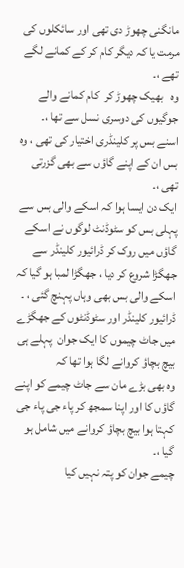مانگنی چھوڑ دی تھی اور سائکلوں کی مرمت یا کہ دیگر کام کر کے کمانے لگے تھے ،۔
وہ   بھیک چھوڑ کر  کام کمانے والے جوگیوں کی دوسری نسل سے تھا ،۔
اسنے بس پر کلینڈری اختیار کی تھی ، وہ بس ان کے اپنے گاؤں سے بھی گزرتی تھی ،۔
ایک دن ایسا ہوا کہ اسکے والی بس سے پہلی بس کو سٹوڈنٹ لوگوں نے اسکے گاؤں میں روک کر ڈرائیور کلینڈر سے جھگڑا شروع کر دیا ، جھگڑا لمبا ہو گیا کہ اسکے والی بس بھی وہاں پہنچ گئی ، ۔
ڈرائیور کلینڈر اور سٹوڈنٹوں کے جھگڑے میں جاٹ چیموں کا ایک جوان  پہلے ہی بیچ بچاؤ کروانے لگا ہوا تھا کہ
وہ بھی بڑے مان سے جاٹ چیمے کو اپنے گاؤں کا اور اپنا سمجھ کر پاء جی پاء جی کہتا ہوا بیچ بچاؤ کروانے میں شامل ہو گیا ،۔
چیمے جوان کو پتہ نہیں کیا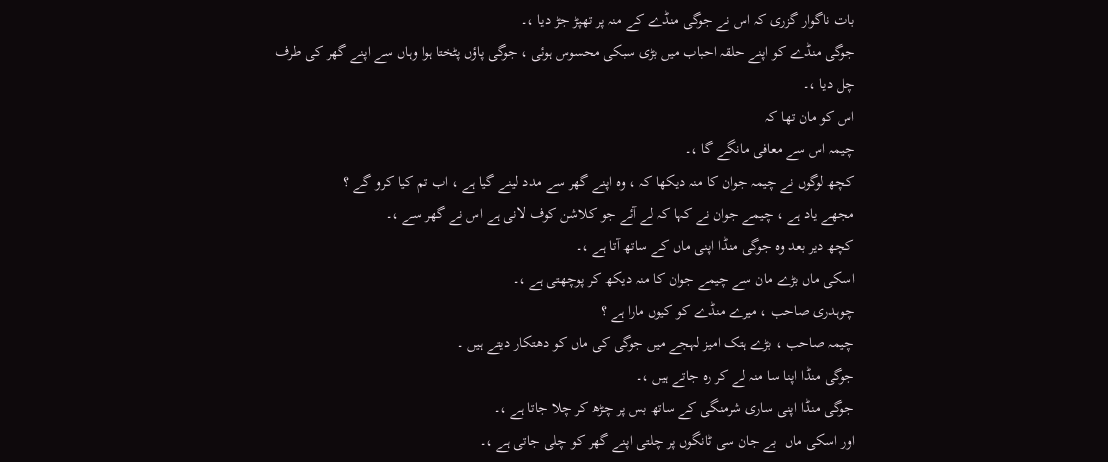بات ناگوار گزری کہ اس نے جوگی منڈے کے منہ پر تھپڑ جڑ دیا ،۔
جوگی منڈے کو اپنے حلقہ احباب میں بڑی سبکی محسوس ہوئی ، جوگی پاؤں پٹختا ہوا وہاں سے اپنے گھر کی طرف چل دیا ،۔
اس کو مان تھا کہ
چیمہ اس سے معافی مانگے گا ،۔
کچھ لوگوں نے چیمہ جوان کا منہ دیکھا کہ ، وہ اپنے گھر سے مدد لینے گیا ہے ، اب تم کیا کرو گے ؟
مجھے یاد ہے ، چیمے جوان نے کہا کہ لے آئے جو کلاشن کوف لانی ہے اس نے گھر سے ،۔
کچھ دیر بعد وہ جوگی منڈا اپنی ماں کے ساتھ آتا ہے ،۔
اسکی ماں بڑے مان سے چیمے جوان کا منہ دیکھ کر پوچھتی ہے ،۔
چوہدری صاحب ، میرے منڈے کو کیوں مارا ہے ؟
چیمہ صاحب ، بڑے ہتک امیز لہجے میں جوگی کی ماں کو دھتکار دیتے ہیں ۔
جوگی منڈا اپنا سا منہ لے کر رہ جاتے ہیں ،۔
جوگی منڈا اپنی ساری شرمنگی کے ساتھ بس پر چڑھ کر چلا جاتا ہے ،۔
اور اسکی ماں  بے جان سی ٹانگوں پر چلتی اپنے گھر کو چلی جاتی ہے ،۔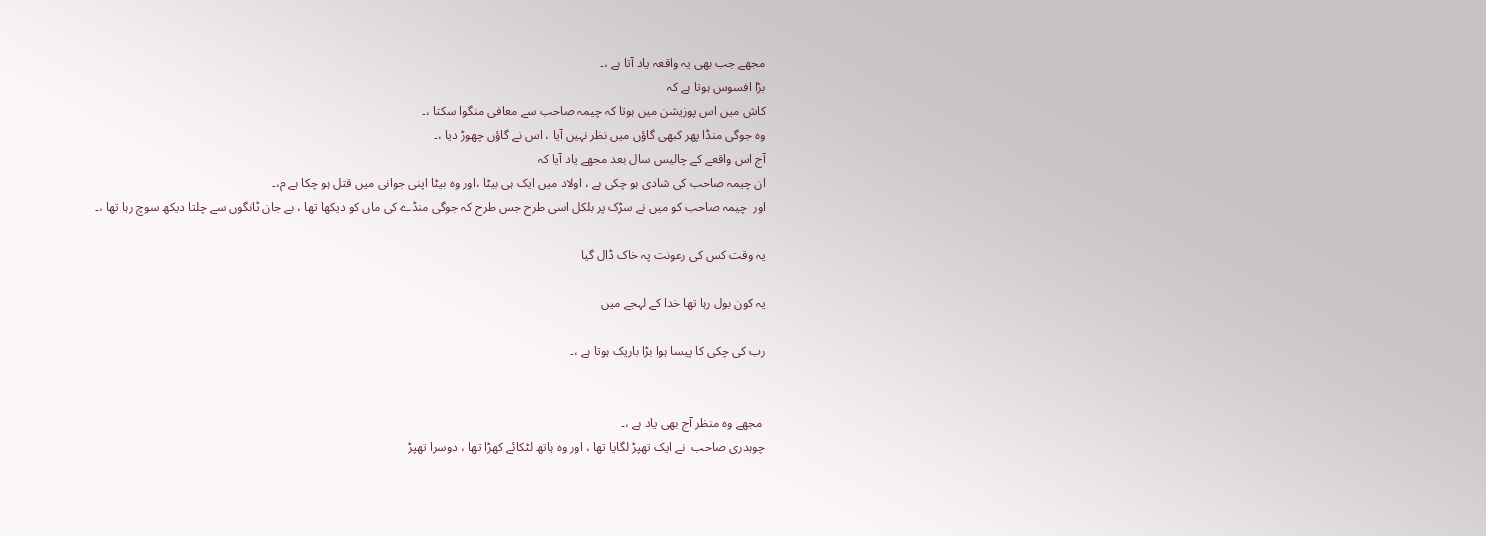مجھے جب بھی یہ واقعہ یاد آتا ہے ،۔
بڑا افسوس ہوتا ہے کہ
کاش میں اس پوزیشن میں ہوتا کہ چیمہ صاحب سے معافی منگوا سکتا ،۔
وہ جوگی منڈا پھر کبھی گاؤں میں نظر نہیں آیا ، اس نے گاؤں چھوڑ دیا ،۔
آج اس واقعے کے چالیس سال بعد مجھے یاد آیا کہ
ان چیمہ صاحب کی شادی ہو چکی ہے ، اولاد میں ایک ہی بیٹا ،اور وہ بیٹا اپنی جوانی میں قتل ہو چکا ہے م،۔
اور  چیمہ صاحب کو میں نے سڑک پر بلکل اسی طرح جس طرح کہ جوگی منڈے کی ماں کو دیکھا تھا ، بے جان ٹانگوں سے چلتا دیکھ سوچ رہا تھا ،۔

یہ وقت کس کی رعونت پہ خاک ڈال گیا

یہ کون بول رہا تھا خدا کے لہجے میں

رب کی چکی کا پیسا ہوا بڑا باریک ہوتا ہے ،۔


 مجھے وہ منظر آج بھی یاد ہے ،۔
چوہدری صاحب  نے ایک تھپڑ لگایا تھا ، اور وہ ہاتھ لٹکائے کھڑا تھا ، دوسرا تھپڑ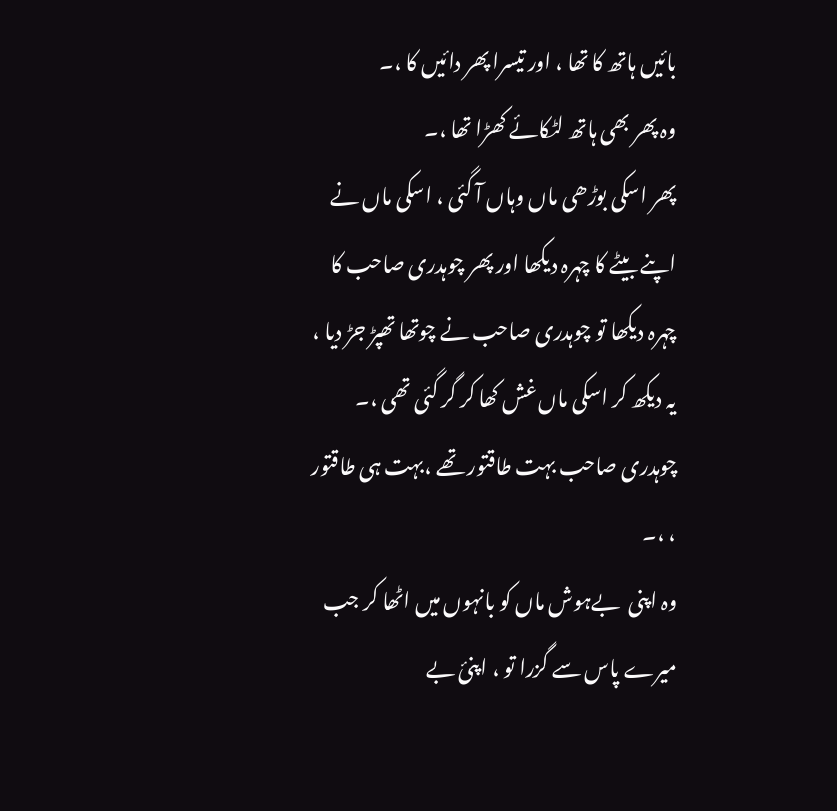بائیں ہاتھ کا تھا ، اور تیسرا پھر دائیں کا ،۔
وہ پھر بھی ہاتھ لٹکائے کھڑا تھا ،۔
پھر اسکی بوڑھی ماں وہاں آ گئی ، اسکی ماں نے اپنے بیٹے کا چہرہ دیکھا اور پھر چوہدری صاحب کا  چہرہ دیکھا تو چوہدری صاحب نے چوتھا تھپڑ جڑ دیا ، یہ دیکھ کر اسکی ماں غش کھا کر گر گئی تھی ،۔
چوہدری صاحب بہت طاقتور تھے ،بہت ہی طاقتور ، ،۔
وہ اپنی  بےہوش ماں کو بانہوں میں اٹھا کر جب میرے پاس سے گزرا تو ، اپنئ بے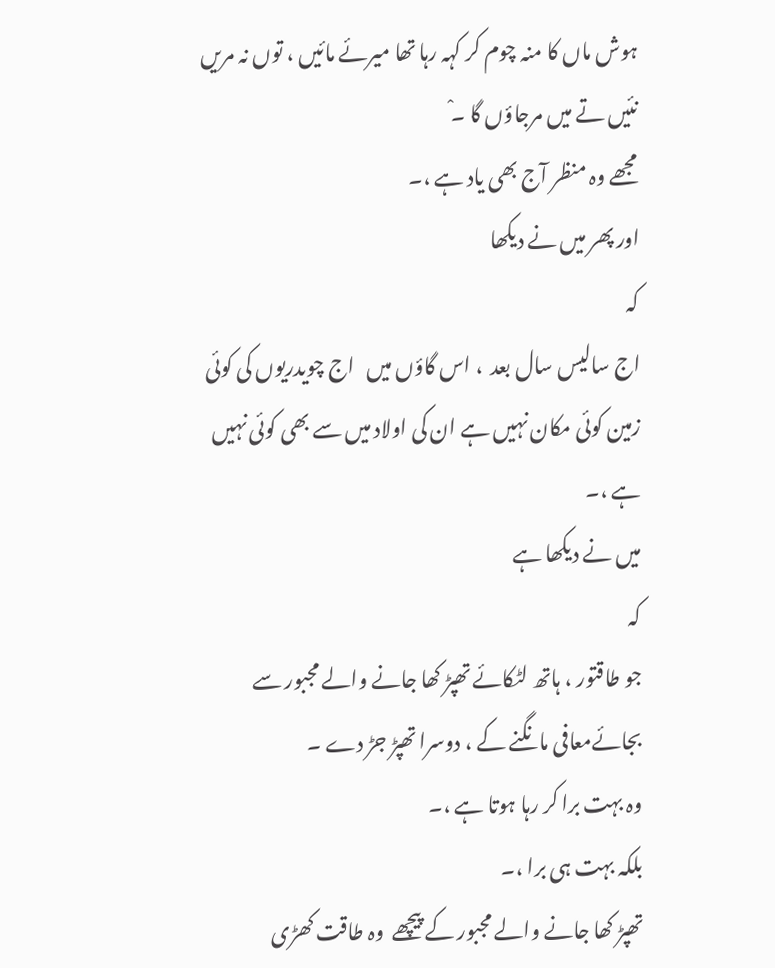ہوش ماں کا منہ چوم کر کہہ رہا تھا میرئے مائیں ، توں نہ مریں نئیں تے میں مرجاؤں گا ۔ْ
مجھے وہ منظر آج بھی یاد ہے ،۔
اور پھر میں نے دیکھا
کہ
اج سالیس سال بعد  ، اس گاؤں میں   اج چویدریوں کی کوئی زمین کوئی مکان نہیں ہے ان کی اولاد میں سے بھی کوئی نہیں ہے ،۔
میں نے دیکھا ہے
کہ
جو طاقتور ، ہاتھ لٹکائے تھپڑ کھا جانے والے مجبور سے بجائےمعافی مانگنے کے ، دوسرا تھپڑ جڑ دے ۔
وہ بہت برا کر رہا ہوتا ہے ،۔
بلکہ بہت ہی برا ،۔
تھپڑ کھا جانے والے مجبور کے پیچھے  وہ طاقت کھڑی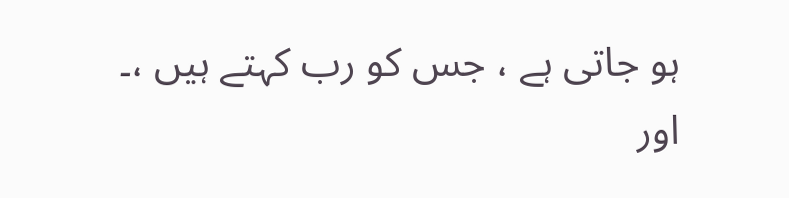ہو جاتی ہے ، جس کو رب کہتے ہیں ،۔
اور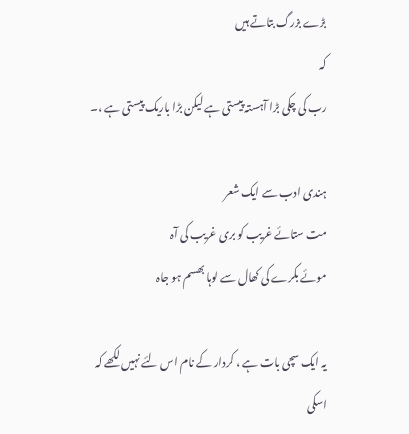بڑے بزرگ بتاتے ہیں
کہ
رب کی چکی بڑا آہستہ پیستی ہے لیکن بڑا باریک پیستی ہے ،۔

ہندی ادب سے ایک شعر
مت ستائے غریب کو بری غریب کی آہ
موئے بکرے کی کھال سے لوہا بھسم ہو جاہ

یہ ایک سچی بات ہے ، کردار کے نام اس لئے نہیں لکھے کہ
اسکی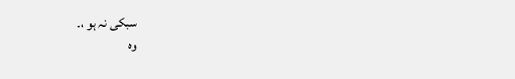سبکی نہ ہو ،۔
وہ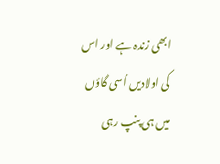ابھی زندہ ہے اور اس کی اولادیں اُسی گاؤں میں ہی پنپ رہی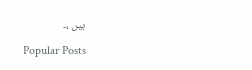ہیں ،۔

Popular Posts